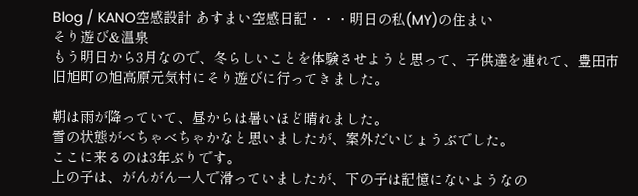Blog / KANO空感設計 あすまい空感日記・・・明日の私(MY)の住まい
そり遊び&温泉
もう明日から3月なので、冬らしいことを体験させようと思って、子供達を連れて、豊田市旧旭町の旭高原元気村にそり遊びに行ってきました。

朝は雨が降っていて、昼からは暑いほど晴れました。
雪の状態がべちゃべちゃかなと思いましたが、案外だいじょうぶでした。
ここに来るのは3年ぶりです。
上の子は、がんがん一人で滑っていましたが、下の子は記憶にないようなの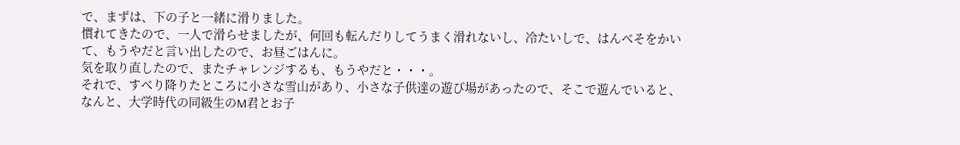で、まずは、下の子と一緒に滑りました。
慣れてきたので、一人で滑らせましたが、何回も転んだりしてうまく滑れないし、冷たいしで、はんべそをかいて、もうやだと言い出したので、お昼ごはんに。
気を取り直したので、またチャレンジするも、もうやだと・・・。
それで、すべり降りたところに小さな雪山があり、小さな子供達の遊び場があったので、そこで遊んでいると、なんと、大学時代の同級生のM君とお子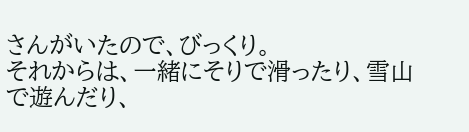さんがいたので、びっくり。
それからは、一緒にそりで滑ったり、雪山で遊んだり、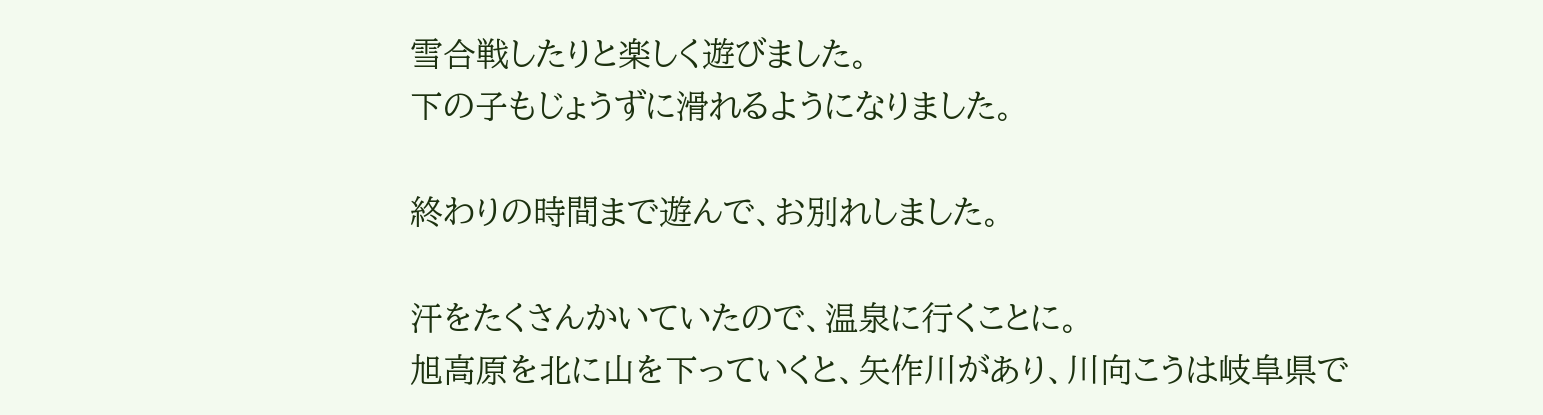雪合戦したりと楽しく遊びました。
下の子もじょうずに滑れるようになりました。

終わりの時間まで遊んで、お別れしました。

汗をたくさんかいていたので、温泉に行くことに。
旭高原を北に山を下っていくと、矢作川があり、川向こうは岐阜県で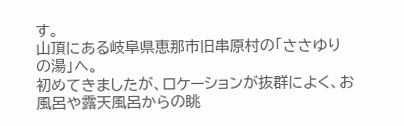す。
山頂にある岐阜県恵那市旧串原村の「ささゆりの湯」へ。
初めてきましたが、ロケーションが抜群によく、お風呂や露天風呂からの眺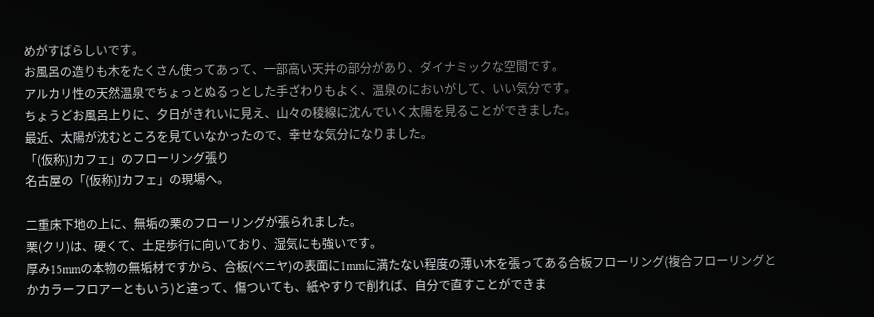めがすばらしいです。
お風呂の造りも木をたくさん使ってあって、一部高い天井の部分があり、ダイナミックな空間です。
アルカリ性の天然温泉でちょっとぬるっとした手ざわりもよく、温泉のにおいがして、いい気分です。
ちょうどお風呂上りに、夕日がきれいに見え、山々の稜線に沈んでいく太陽を見ることができました。
最近、太陽が沈むところを見ていなかったので、幸せな気分になりました。
「(仮称)Jカフェ」のフローリング張り
名古屋の「(仮称)Jカフェ」の現場へ。

二重床下地の上に、無垢の栗のフローリングが張られました。
栗(クリ)は、硬くて、土足歩行に向いており、湿気にも強いです。
厚み15mmの本物の無垢材ですから、合板(ベニヤ)の表面に1mmに満たない程度の薄い木を張ってある合板フローリング(複合フローリングとかカラーフロアーともいう)と違って、傷ついても、紙やすりで削れば、自分で直すことができま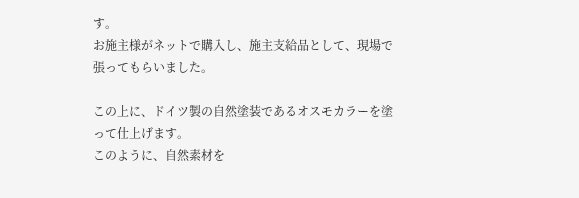す。
お施主様がネットで購入し、施主支給品として、現場で張ってもらいました。

この上に、ドイツ製の自然塗装であるオスモカラーを塗って仕上げます。
このように、自然素材を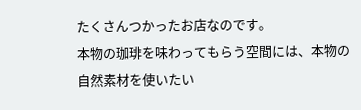たくさんつかったお店なのです。
本物の珈琲を味わってもらう空間には、本物の自然素材を使いたい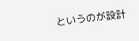というのが設計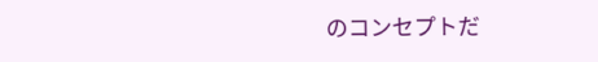のコンセプトだ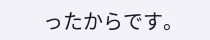ったからです。